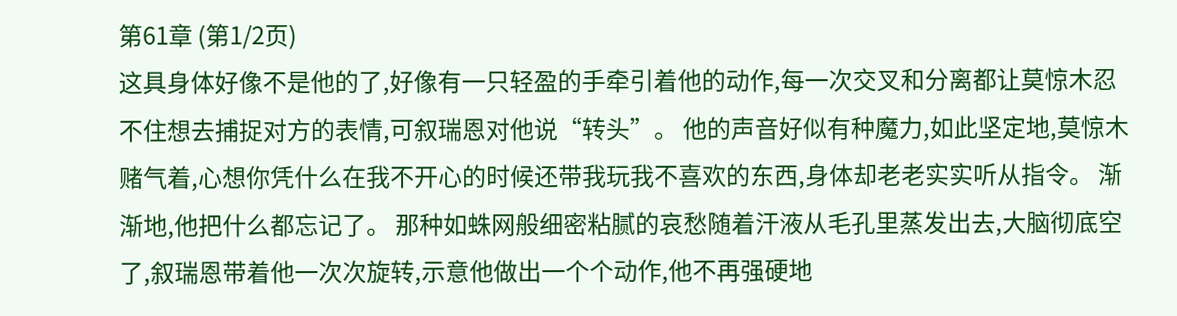第61章 (第1/2页)
这具身体好像不是他的了,好像有一只轻盈的手牵引着他的动作,每一次交叉和分离都让莫惊木忍不住想去捕捉对方的表情,可叙瑞恩对他说“转头”。 他的声音好似有种魔力,如此坚定地,莫惊木赌气着,心想你凭什么在我不开心的时候还带我玩我不喜欢的东西,身体却老老实实听从指令。 渐渐地,他把什么都忘记了。 那种如蛛网般细密粘腻的哀愁随着汗液从毛孔里蒸发出去,大脑彻底空了,叙瑞恩带着他一次次旋转,示意他做出一个个动作,他不再强硬地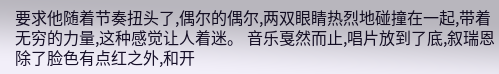要求他随着节奏扭头了,偶尔的偶尔,两双眼睛热烈地碰撞在一起,带着无穷的力量,这种感觉让人着迷。 音乐戛然而止,唱片放到了底,叙瑞恩除了脸色有点红之外,和开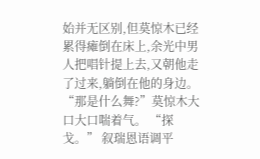始并无区别,但莫惊木已经累得瘫倒在床上,余光中男人把唱针提上去,又朝他走了过来,躺倒在他的身边。 “那是什么舞?”莫惊木大口大口喘着气。 “探戈。” 叙瑞恩语调平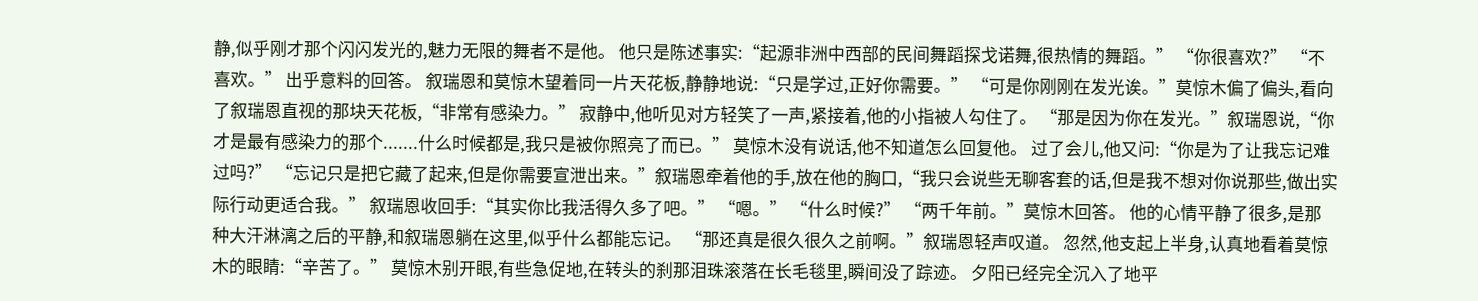静,似乎刚才那个闪闪发光的,魅力无限的舞者不是他。 他只是陈述事实:“起源非洲中西部的民间舞蹈探戈诺舞,很热情的舞蹈。” “你很喜欢?” “不喜欢。” 出乎意料的回答。 叙瑞恩和莫惊木望着同一片天花板,静静地说:“只是学过,正好你需要。” “可是你刚刚在发光诶。”莫惊木偏了偏头,看向了叙瑞恩直视的那块天花板,“非常有感染力。” 寂静中,他听见对方轻笑了一声,紧接着,他的小指被人勾住了。 “那是因为你在发光。”叙瑞恩说,“你才是最有感染力的那个.......什么时候都是,我只是被你照亮了而已。” 莫惊木没有说话,他不知道怎么回复他。 过了会儿,他又问:“你是为了让我忘记难过吗?” “忘记只是把它藏了起来,但是你需要宣泄出来。”叙瑞恩牵着他的手,放在他的胸口,“我只会说些无聊客套的话,但是我不想对你说那些,做出实际行动更适合我。” 叙瑞恩收回手:“其实你比我活得久多了吧。” “嗯。” “什么时候?” “两千年前。”莫惊木回答。 他的心情平静了很多,是那种大汗淋漓之后的平静,和叙瑞恩躺在这里,似乎什么都能忘记。 “那还真是很久很久之前啊。”叙瑞恩轻声叹道。 忽然,他支起上半身,认真地看着莫惊木的眼睛:“辛苦了。” 莫惊木别开眼,有些急促地,在转头的刹那泪珠滚落在长毛毯里,瞬间没了踪迹。 夕阳已经完全沉入了地平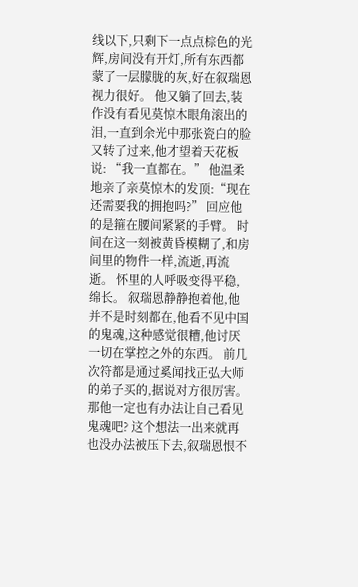线以下,只剩下一点点棕色的光辉,房间没有开灯,所有东西都蒙了一层朦胧的灰,好在叙瑞恩视力很好。 他又躺了回去,装作没有看见莫惊木眼角滚出的泪,一直到余光中那张瓷白的脸又转了过来,他才望着天花板说: “我一直都在。” 他温柔地亲了亲莫惊木的发顶:“现在还需要我的拥抱吗?” 回应他的是箍在腰间紧紧的手臂。 时间在这一刻被黄昏模糊了,和房间里的物件一样,流逝,再流逝。 怀里的人呼吸变得平稳,绵长。 叙瑞恩静静抱着他,他并不是时刻都在,他看不见中国的鬼魂,这种感觉很糟,他讨厌一切在掌控之外的东西。 前几次符都是通过奚闻找正弘大师的弟子买的,据说对方很厉害。 那他一定也有办法让自己看见鬼魂吧? 这个想法一出来就再也没办法被压下去,叙瑞恩恨不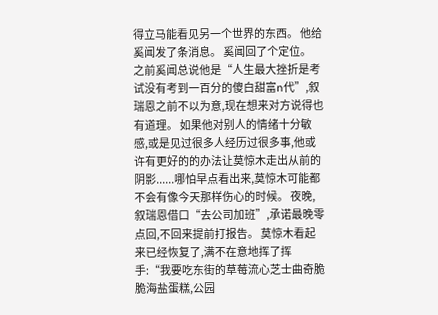得立马能看见另一个世界的东西。 他给奚闻发了条消息。 奚闻回了个定位。 之前奚闻总说他是“人生最大挫折是考试没有考到一百分的傻白甜富n代”,叙瑞恩之前不以为意,现在想来对方说得也有道理。 如果他对别人的情绪十分敏感,或是见过很多人经历过很多事,他或许有更好的的办法让莫惊木走出从前的阴影......哪怕早点看出来,莫惊木可能都不会有像今天那样伤心的时候。 夜晚,叙瑞恩借口“去公司加班”,承诺最晚零点回,不回来提前打报告。 莫惊木看起来已经恢复了,满不在意地挥了挥手:“我要吃东街的草莓流心芝士曲奇脆脆海盐蛋糕,公园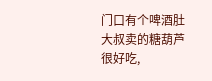门口有个啤酒肚大叔卖的糖葫芦很好吃,